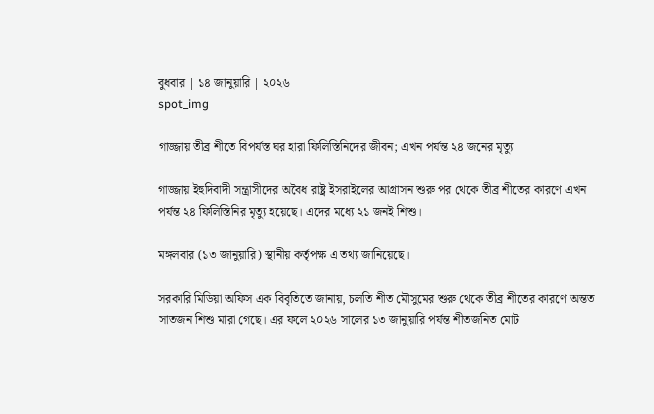বুধবার | ১৪ জানুয়ারি | ২০২৬
spot_img

গাজ্জায় তীব্র শীতে বিপর্যস্ত ঘর হারা ফিলিস্তিনিদের জীবন; এখন পর্যন্ত ২৪ জনের মৃত্যু

গাজ্জায় ইহুদিবাদী সন্ত্রাসীদের অবৈধ রাষ্ট্র ইসরাইলের আগ্রাসন শুরু পর থেকে তীব্র শীতের কারণে এখন পর্যন্ত ২৪ ফিলিস্তিনির মৃত্যু হয়েছে। এদের মধ্যে ২১ জনই শিশু।

মঙ্গলবার (১৩ জানুয়ারি) স্থানীয় কর্তৃপক্ষ এ তথ্য জানিয়েছে।

সরকারি মিডিয়া অফিস এক বিবৃতিতে জানায়, চলতি শীত মৌসুমের শুরু থেকে তীব্র শীতের কারণে অন্তত সাতজন শিশু মারা গেছে। এর ফলে ২০২৬ সালের ১৩ জানুয়ারি পর্যন্ত শীতজনিত মোট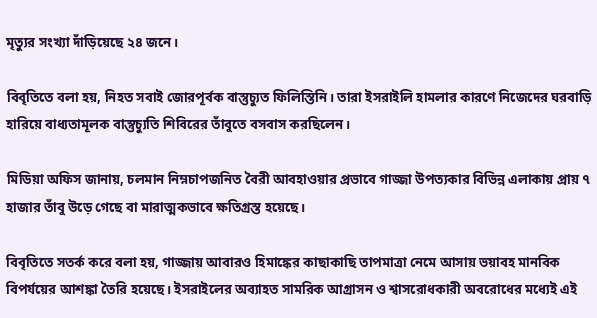মৃত্যুর সংখ্যা দাঁড়িয়েছে ২৪ জনে।

বিবৃতিতে বলা হয়, নিহত সবাই জোরপূর্বক বাস্তুচ্যুত ফিলিস্তিনি। তারা ইসরাইলি হামলার কারণে নিজেদের ঘরবাড়ি হারিয়ে বাধ্যতামূলক বাস্তুচ্যুতি শিবিরের তাঁবুতে বসবাস করছিলেন।

মিডিয়া অফিস জানায়, চলমান নিম্নচাপজনিত বৈরী আবহাওয়ার প্রভাবে গাজ্জা উপত্যকার বিভিন্ন এলাকায় প্রায় ৭ হাজার তাঁবু উড়ে গেছে বা মারাত্মকভাবে ক্ষতিগ্রস্ত হয়েছে।

বিবৃতিতে সতর্ক করে বলা হয়, গাজ্জায় আবারও হিমাঙ্কের কাছাকাছি তাপমাত্রা নেমে আসায় ভয়াবহ মানবিক বিপর্যয়ের আশঙ্কা তৈরি হয়েছে। ইসরাইলের অব্যাহত সামরিক আগ্রাসন ও শ্বাসরোধকারী অবরোধের মধ্যেই এই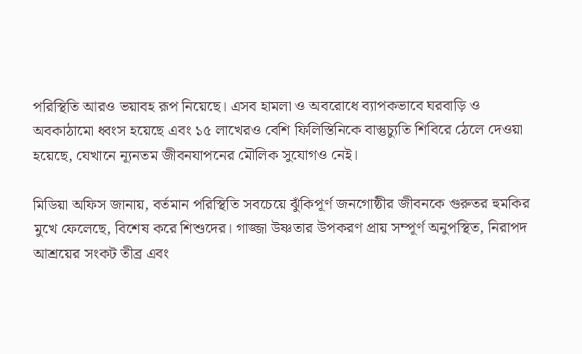পরিস্থিতি আরও ভয়াবহ রূপ নিয়েছে। এসব হামলা ও অবরোধে ব্যাপকভাবে ঘরবাড়ি ও অবকাঠামো ধ্বংস হয়েছে এবং ১৫ লাখেরও বেশি ফিলিস্তিনিকে বাস্তুচ্যুতি শিবিরে ঠেলে দেওয়া হয়েছে, যেখানে ন্যূনতম জীবনযাপনের মৌলিক সুযোগও নেই।

মিডিয়া অফিস জানায়, বর্তমান পরিস্থিতি সবচেয়ে ঝুঁকিপূর্ণ জনগোষ্ঠীর জীবনকে গুরুতর হুমকির মুখে ফেলেছে, বিশেষ করে শিশুদের। গাজ্জা উষ্ণতার উপকরণ প্রায় সম্পূর্ণ অনুপস্থিত, নিরাপদ আশ্রয়ের সংকট তীব্র এবং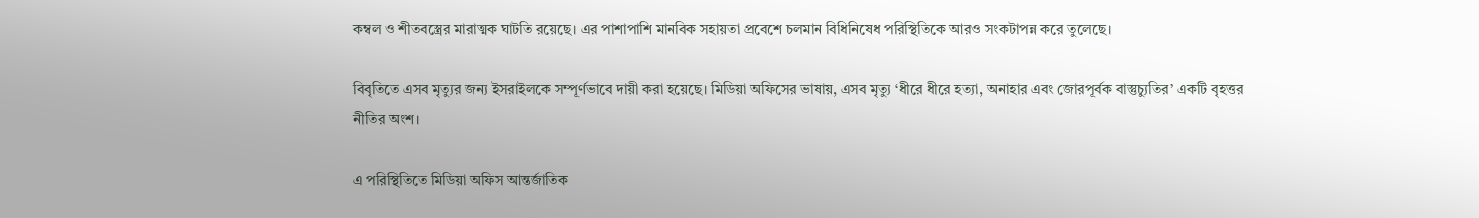কম্বল ও শীতবস্ত্রের মারাত্মক ঘাটতি রয়েছে। এর পাশাপাশি মানবিক সহায়তা প্রবেশে চলমান বিধিনিষেধ পরিস্থিতিকে আরও সংকটাপন্ন করে তুলেছে।

বিবৃতিতে এসব মৃত্যুর জন্য ইসরাইলকে সম্পূর্ণভাবে দায়ী করা হয়েছে। মিডিয়া অফিসের ভাষায়, এসব মৃত্যু ‘ধীরে ধীরে হত্যা, অনাহার এবং জোরপূর্বক বাস্তুচ্যুতির’ একটি বৃহত্তর নীতির অংশ।

এ পরিস্থিতিতে মিডিয়া অফিস আন্তর্জাতিক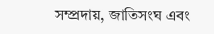সম্প্রদায়, জাতিসংঘ এবং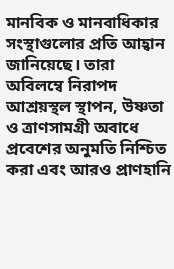মানবিক ও মানবাধিকার সংস্থাগুলোর প্রতি আহ্বান জানিয়েছে। তারা অবিলম্বে নিরাপদ আশ্রয়স্থল স্থাপন, উষ্ণতা ও ত্রাণসামগ্রী অবাধে প্রবেশের অনুমতি নিশ্চিত করা এবং আরও প্রাণহানি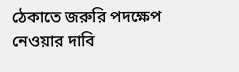ঠেকাতে জরুরি পদক্ষেপ নেওয়ার দাবি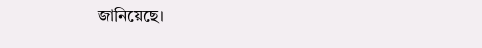জানিয়েছে।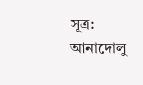সূত্র: আনাদোলু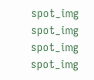spot_img
spot_img
spot_img
spot_img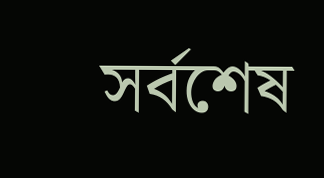সর্বশেষ